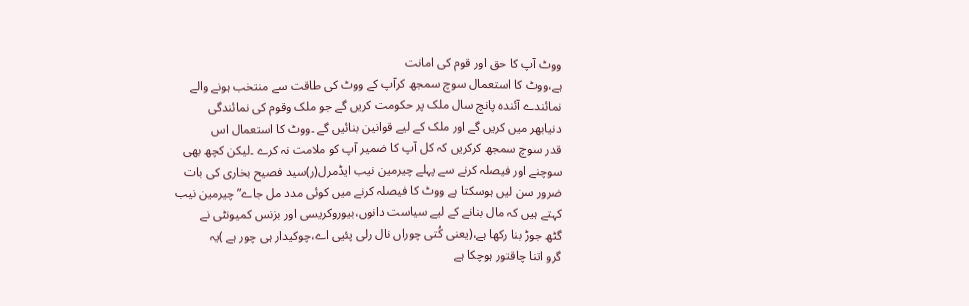ووٹ آپ کا حق اور قوم کی امانت
ہے،ووٹ کا استعمال سوچ سمجھ کرآپ کے ووٹ کی طاقت سے منتخب ہونے والے
نمائندے آئندہ پانچ سال ملک پر حکومت کریں گے جو ملک وقوم کی نمائندگی
دنیابھر میں کریں گے اور ملک کے لیے قوانین بنائیں گے ۔ووٹ کا استعمال اس
قدر سوچ سمجھ کرکریں کہ کل آپ کا ضمیر آپ کو ملامت نہ کرے ۔لیکن کچھ بھی
سوچنے اور فیصلہ کرنے سے پہلے چیرمین نیب ایڈمرل(ر)سید فصیح بخاری کی بات
ضرور سن لیں ہوسکتا ہے ووٹ کا فیصلہ کرنے میں کوئی مدد مل جاے”چیرمین نیب
کہتے ہیں کہ مال بنانے کے لیے سیاست دانوں،بیوروکریسی اور بزنس کمیونٹی نے
گٹھ جوڑ بنا رکھا ہے،(یعنی کُتی چوراں نال رلی پئیی اے،چوکیدار ہی چور ہے )یہ
گرو اتنا چاقتور ہوچکا ہے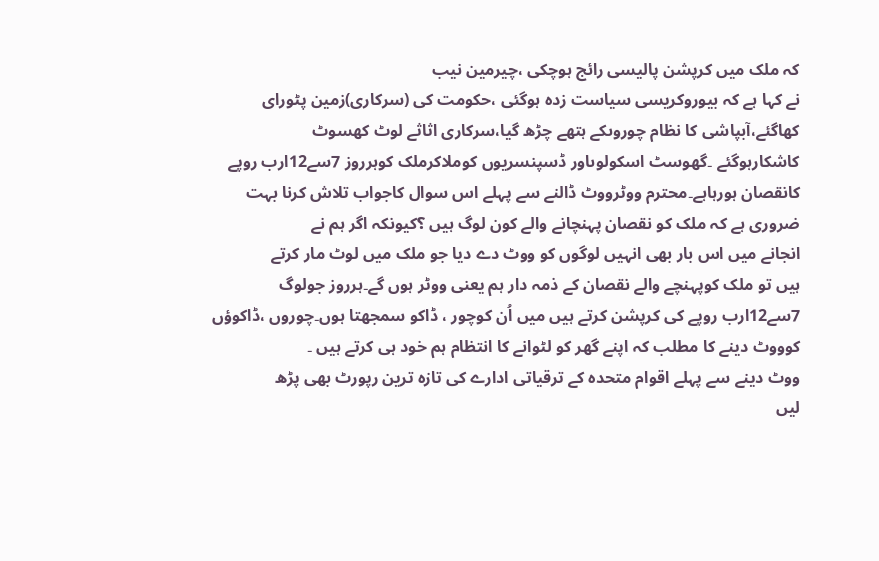کہ ملک میں کرپشن پالیسی رائج ہوچکی ،چیرمین نیب
نے کہا ہے کہ بیوروکریسی سیاست زدہ ہوگئی ،حکومت کی (سرکاری)زمین پٹورای
کھاگئے،آبپاشی کا نظام چوروںکے ہتھے چڑھ گیا،سرکاری اثاثے لوٹ کھسوٹ
کاشکارہوگئے ۔گھوسٹ اسکولوںاور ڈسپنسریوں کوملاکرملک کوہرروز 7سے12ارب روپے
کانقصان ہورہاہے۔محترم ووٹرووٹ ڈالنے سے پہلے اس سوال کاجواب تلاش کرنا بہت
ضروری ہے کہ ملک کو نقصان پہنچانے والے کون لوگ ہیں ؟کیونکہ اگر ہم نے
انجانے میں اس بار بھی انہیں لوگوں کو ووٹ دے دیا جو ملک میں لوٹ مار کرتے
ہیں تو ملک کوپہنچے والے نقصان کے ذمہ دار ہم یعنی ووٹر ہوں گے۔ہرروز جولوگ
7سے12ارب روپے کی کرپشن کرتے ہیں میں اُن کوچور ، ڈاکو سمجھتا ہوں۔چوروں ،ڈاکوؤں
کوووٹ دینے کا مطلب کہ اپنے گھر کو لٹوانے کا انتظام ہم خود ہی کرتے ہیں ۔
ووٹ دینے سے پہلے اقوام متحدہ کے ترقیاتی ادارے کی تازہ ترین رپورٹ بھی پڑھ
لیں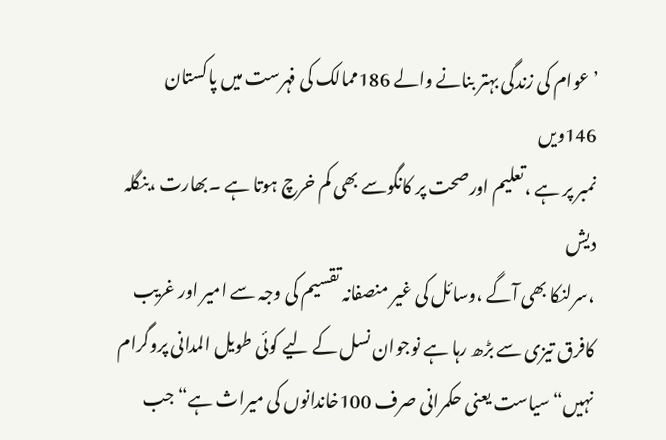’عوام کی زندگی بہتر بنانے والے 186ممالک کی فہرست میں پاکستان 146ویں
نمبر پر ہے ،تعلیم اورصحت پر کانگوسے بھی کم خرچ ہوتا ہے ۔بھارت ،بنگلہ دیش
،سرلنکا بھی آگے ،وسائل کی غیر منصفانہ تقسیم کی وجہ سے امیر اور غریب
کافرق تیزی سے بڑھ رہا ہے نوجوان نسل کے لیے کوئی طویل المدانی پروگرام
نہیں“سیاست یعنی حکمرانی صرف 100خاندانوں کی میراث ہے“جب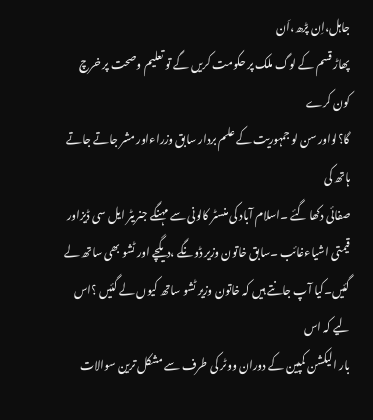جاہل،اِن پڑھ،اَن
پھاڑ قسم کے لوگ ملک پر حکومت کریں گے تو تعلیم وصحت پر خرچ کون کرے
گا؟لواور سن لو جمہوریت کے علم بردار سابق وزراءاور مشر جاتے جاتے ہاتھ کی
صفائی دکھا گئے ۔اسلام آباد کی منسٹر کالونی سے مہنگے جنریٹر ایل سی ڈیزاور
قیمتی اشیاءغائب ۔سابق خاتون وزیر ڈونگے ،دیگچے اور ٹشو بھی ساتھ لے
گئیں۔کیا آپ جانتے ہیں کہ خاتون وزیر ٹشو ساتھ کیوں لے گئیں ؟اس لیے کہ اس
بار الیکشن کمپین کے دوران ووٹر کی طرف سے مشکل ترین سوالات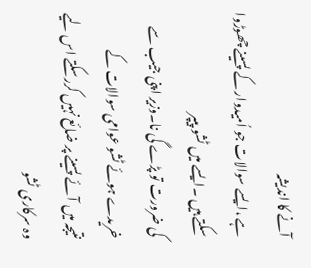آنے کا اندیشہ
ہے ،ایسے سوالات جو اُمیدوار کے پسینے چھوڑوا سکتے ہیں ۔ایسے میں ٹشو پیپر
کی ضرورت تو پڑے گی نا۔وزیر اپنی جیب سے خریدے ہوئے ٹشو عوامی سوالات کے
نتیجہ میں آئے پسینے پر ضائع نہیں کررسکتے اس لیے وہ سرکاری ٹشو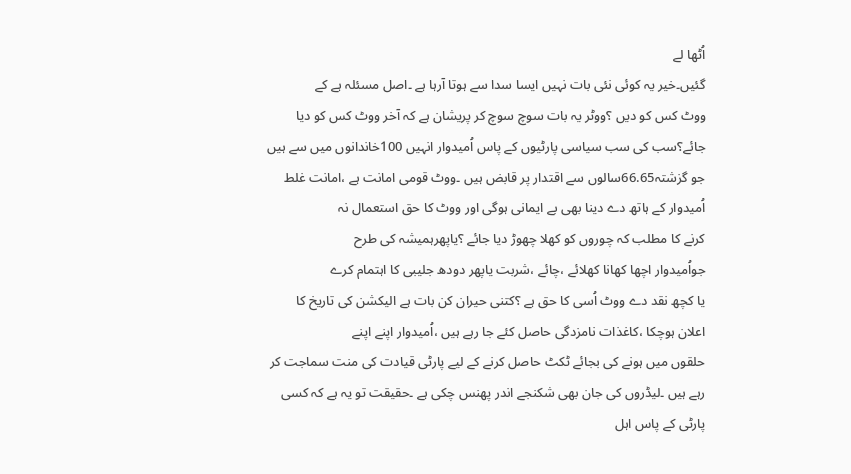اُٹھا لے
گئیں۔خیر یہ کوئی نئی بات نہیں ایسا سدا سے ہوتا آرہا ہے ۔اصل مسئلہ ہے کے
ووٹ کس کو دیں ؟ووٹر یہ بات سوچ سوچ کر پریشان ہے کہ آخر ووٹ کس کو دیا
جائے؟سب کی سب سیاسی پارٹیوں کے پاس اُمیدوار انہیں 100خاندانوں میں سے ہیں
جو گزشتہ66.65سالوں سے اقتدار پر قابض ہیں ۔ووٹ قومی امانت ہے ،امانت غلط
اُمیدوار کے ہاتھ دے دینا بھی بے ایمانی ہوگی اور ووٹ کا حق استعمال نہ
کرنے کا مطلب کہ چوروں کو کھلا چھوڑ دیا جائے ؟یاپھرہمیشہ کی طرح
جواُمیدوار اچھا کھانا کھلائے ،چائے ،شربت یاپھر دودھ جلیبی کا اہتمام کرے
یا کچھ نقد دے ووٹ اُسی کا حق ہے ؟کتنی حیران کن بات ہے الیکشن کی تاریخ کا
اعلان ہوچکا ،کاغذات نامزدگی حاصل کئے جا رہے ہیں ،اُمیدوار اپنے اپنے
حلقوں میں ہونے کی بجائے ٹکٹ حاصل کرنے کے لیے پارٹی قیادت کی منت سماجت کر
رہے ہیں ۔لیڈروں کی جان بھی شکنجے اندر پھنس چکی ہے ۔حقیقت تو یہ ہے کہ کسی
پارٹی کے پاس اہل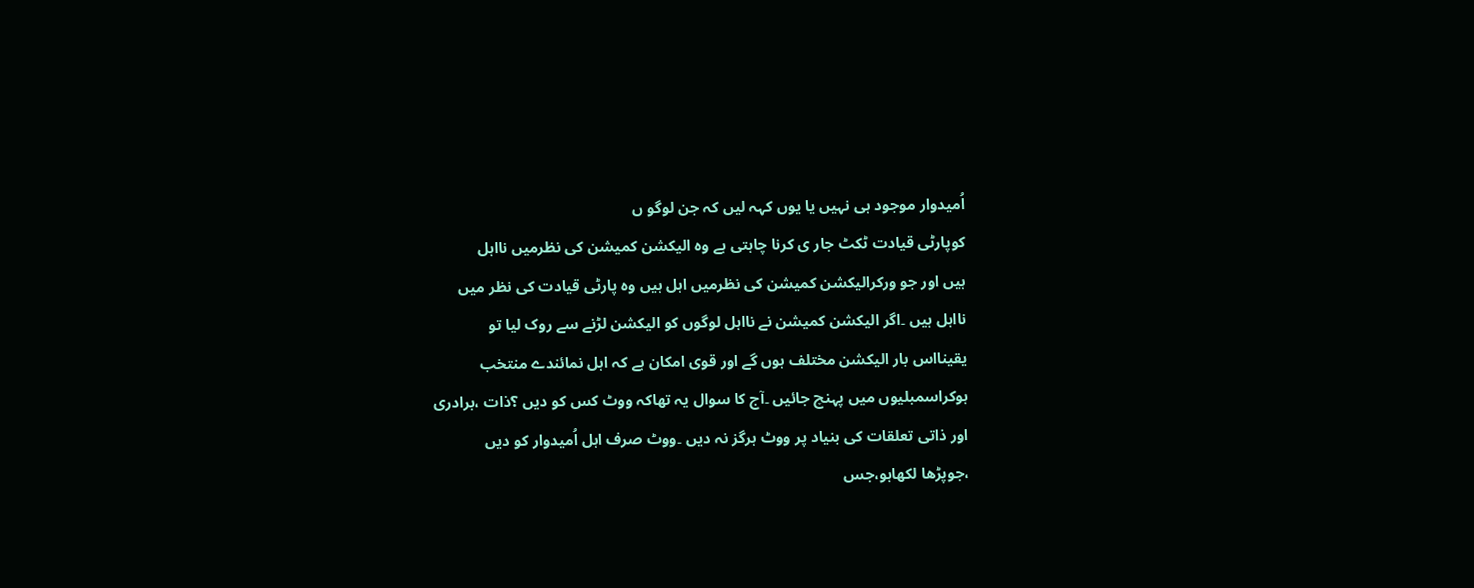اُمیدوار موجود ہی نہیں یا یوں کہہ لیں کہ جن لوگو ں
کوپارٹی قیادت ٹکٹ جار ی کرنا چاہتی ہے وہ الیکشن کمیشن کی نظرمیں نااہل
ہیں اور جو ورکرالیکشن کمیشن کی نظرمیں اہل ہیں وہ پارٹی قیادت کی نظر میں
نااہل ہیں ۔اگر الیکشن کمیشن نے نااہل لوگوں کو الیکشن لڑنے سے روک لیا تو
یقینااس بار الیکشن مختلف ہوں گے اور قوی امکان ہے کہ اہل نمائندے منتخب
ہوکراسمبلیوں میں پہنچ جائیں ۔آج کا سوال یہ تھاکہ ووٹ کس کو دیں ؟ذات ،برادری
اور ذاتی تعلقات کی بنیاد پر ووٹ ہرگز نہ دیں ۔ووٹ صرف اہل اُمیدوار کو دیں
،جوپڑھا لکھاہو،جس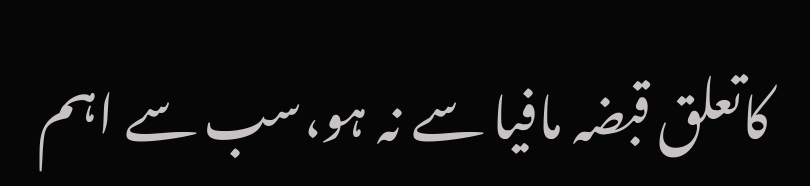کاتعلق قبضہ مافیا سے نہ ہو،سب سے اہم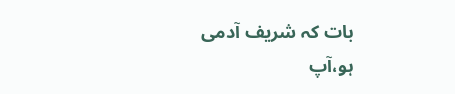بات کہ شریف آدمی
ہو،آپ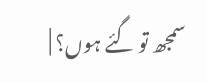سمجھ تو گئے ہوں؟ |